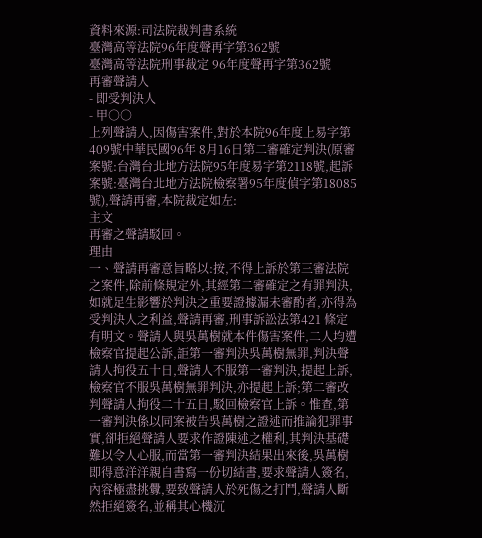資料來源:司法院裁判書系統
臺灣高等法院96年度聲再字第362號
臺灣高等法院刑事裁定 96年度聲再字第362號
再審聲請人
- 即受判決人
- 甲○○
上列聲請人,因傷害案件,對於本院96年度上易字第 409號中華民國96年 8月16日第二審確定判決(原審案號:台灣台北地方法院95年度易字第2118號,起訴案號:臺灣台北地方法院檢察署95年度偵字第18085號),聲請再審,本院裁定如左:
主文
再審之聲請駁回。
理由
一、聲請再審意旨略以:按,不得上訴於第三審法院之案件,除前條規定外,其經第二審確定之有罪判決,如就足生影響於判決之重要證據漏未審酌者,亦得為受判決人之利益,聲請再審,刑事訴訟法第421 條定有明文。聲請人與吳萬樹就本件傷害案件,二人均遭檢察官提起公訴,詎第一審判決吳萬樹無罪,判決聲請人拘役五十日,聲請人不服第一審判決,提起上訴,檢察官不服吳萬樹無罪判決,亦提起上訴;第二審改判聲請人拘役二十五日,駁回檢察官上訴。惟查,第一審判決係以同案被告吳萬樹之證述而推論犯罪事實,卻拒絕聲請人要求作證陳述之權利,其判決基礎難以令人心服,而當第一審判決結果出來後,吳萬樹即得意洋洋親自書寫一份切結書,要求聲請人簽名,內容極盡挑釁,要致聲請人於死傷之打鬥,聲請人斷然拒絕簽名,並稱其心機沉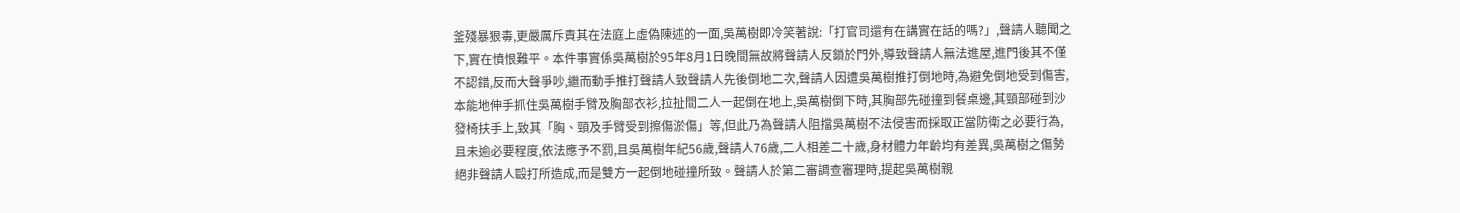釜殘暴狠毒,更嚴厲斥責其在法庭上虛偽陳述的一面,吳萬樹即冷笑著說:「打官司還有在講實在話的嗎?」,聲請人聽聞之下,實在憤恨難平。本件事實係吳萬樹於95年8月1日晚間無故將聲請人反鎖於門外,導致聲請人無法進屋,進門後其不僅不認錯,反而大聲爭吵,繼而動手推打聲請人致聲請人先後倒地二次,聲請人因遭吳萬樹推打倒地時,為避免倒地受到傷害,本能地伸手抓住吳萬樹手臂及胸部衣衫,拉扯間二人一起倒在地上,吳萬樹倒下時,其胸部先碰撞到餐桌邊,其頸部碰到沙發椅扶手上,致其「胸、頸及手臂受到擦傷淤傷」等,但此乃為聲請人阻擋吳萬樹不法侵害而採取正當防衛之必要行為,且未逾必要程度,依法應予不罰,且吳萬樹年紀56歲,聲請人76歲,二人相差二十歲,身材體力年齡均有差異,吳萬樹之傷勢絕非聲請人毆打所造成,而是雙方一起倒地碰撞所致。聲請人於第二審調查審理時,提起吳萬樹親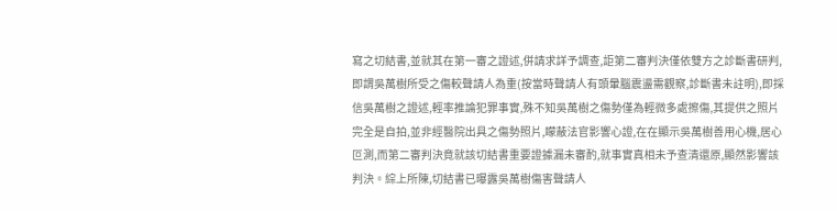寫之切結書,並就其在第一審之證述,併請求詳予調查,詎第二審判決僅依雙方之診斷書研判,即謂吳萬樹所受之傷較聲請人為重(按當時聲請人有頭暈腦震盪需觀察,診斷書未註明),即採信吳萬樹之證述,輕率推論犯罪事實,殊不知吳萬樹之傷勢僅為輕微多處擦傷,其提供之照片完全是自拍,並非經醫院出具之傷勢照片,矇蔽法官影響心證,在在顯示吳萬樹善用心機,居心叵測,而第二審判決竟就該切結書重要證據漏未審酌,就事實真相未予查清還原,顯然影響該判決。綜上所陳,切結書已曝露吳萬樹傷害聲請人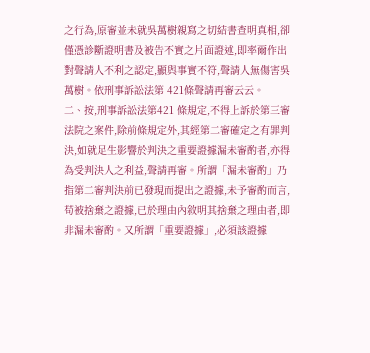之行為,原審並未就吳萬樹親寫之切結書查明真相,卻僅憑診斷證明書及被告不實之片面證述,即率爾作出對聲請人不利之認定,顯與事實不符,聲請人無傷害吳萬樹。依刑事訴訟法第 421條聲請再審云云。
二、按,刑事訴訟法第421 條規定,不得上訴於第三審法院之案件,除前條規定外,其經第二審確定之有罪判決,如就足生影響於判決之重要證據漏未審酌者,亦得為受判決人之利益,聲請再審。所謂「漏未審酌」乃指第二審判決前已發現而提出之證據,未予審酌而言,苟被捨棄之證據,已於理由內敘明其捨棄之理由者,即非漏未審酌。又所謂「重要證據」,必須該證據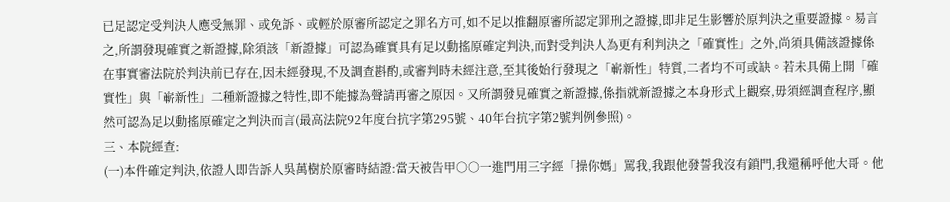已足認定受判決人應受無罪、或免訴、或輕於原審所認定之罪名方可,如不足以推翻原審所認定罪刑之證據,即非足生影響於原判決之重要證據。易言之,所謂發現確實之新證據,除須該「新證據」可認為確實具有足以動搖原確定判決,而對受判決人為更有利判決之「確實性」之外,尚須具備該證據係在事實審法院於判決前已存在,因未經發現,不及調查斟酌,或審判時未經注意,至其後始行發現之「嶄新性」特質,二者均不可或缺。若未具備上開「確實性」與「嶄新性」二種新證據之特性,即不能據為聲請再審之原因。又所謂發見確實之新證據,係指就新證據之本身形式上觀察,毋須經調查程序,顯然可認為足以動搖原確定之判決而言(最高法院92年度台抗字第295號、40年台抗字第2號判例參照)。
三、本院經查:
(一)本件確定判決,依證人即告訴人吳萬樹於原審時結證:當天被告甲○○一進門用三字經「操你媽」罵我,我跟他發誓我沒有鎖門,我還稱呼他大哥。他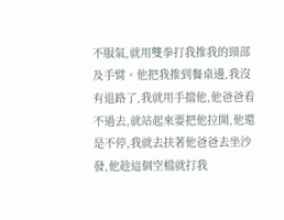不服氣,就用雙拳打我推我的頸部及手臂。他把我推到餐桌邊,我沒有退路了,我就用手擋他,他爸爸看不過去,就站起來要把他拉開,他還是不停,我就去扶著他爸爸去坐沙發,他趁這個空檔就打我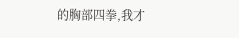的胸部四拳,我才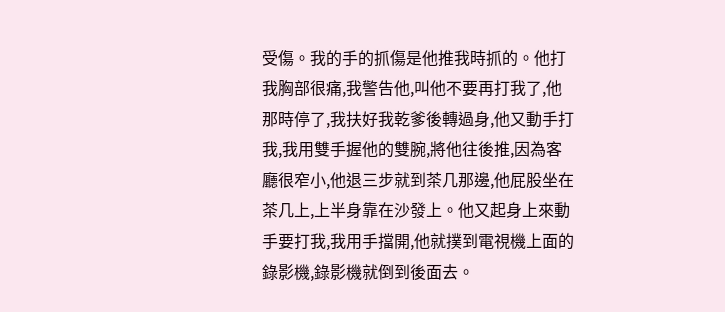受傷。我的手的抓傷是他推我時抓的。他打我胸部很痛,我警告他,叫他不要再打我了,他那時停了,我扶好我乾爹後轉過身,他又動手打我,我用雙手握他的雙腕,將他往後推,因為客廳很窄小,他退三步就到茶几那邊,他屁股坐在茶几上,上半身靠在沙發上。他又起身上來動手要打我,我用手擋開,他就撲到電視機上面的錄影機,錄影機就倒到後面去。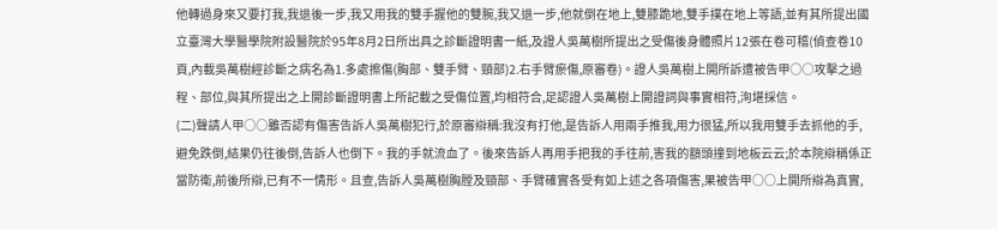他轉過身來又要打我,我退後一步,我又用我的雙手握他的雙腕,我又退一步,他就倒在地上,雙膝跪地,雙手撲在地上等語,並有其所提出國立臺灣大學醫學院附設醫院於95年8月2日所出具之診斷證明書一紙,及證人吳萬樹所提出之受傷後身體照片12張在卷可稽(偵查卷10頁,內載吳萬樹經診斷之病名為1.多處擦傷(胸部、雙手臂、頸部)2.右手臂瘀傷,原審卷)。證人吳萬樹上開所訴遭被告甲○○攻擊之過程、部位,與其所提出之上開診斷證明書上所記載之受傷位置,均相符合,足認證人吳萬樹上開證詞與事實相符,洵堪採信。
(二)聲請人甲○○雖否認有傷害告訴人吳萬樹犯行,於原審辯稱:我沒有打他,是告訴人用兩手推我,用力很猛,所以我用雙手去抓他的手,避免跌倒,結果仍往後倒,告訴人也倒下。我的手就流血了。後來告訴人再用手把我的手往前,害我的額頭撞到地板云云;於本院辯稱係正當防衛,前後所辯,已有不一情形。且查,告訴人吳萬樹胸膛及頸部、手臂確實各受有如上述之各項傷害,果被告甲○○上開所辯為真實,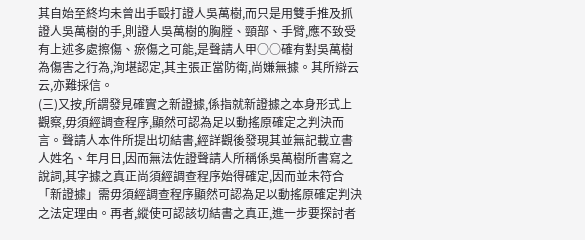其自始至終均未曾出手毆打證人吳萬樹,而只是用雙手推及抓證人吳萬樹的手,則證人吳萬樹的胸膛、頸部、手臂,應不致受有上述多處擦傷、瘀傷之可能,是聲請人甲○○確有對吳萬樹為傷害之行為,洵堪認定,其主張正當防衛,尚嫌無據。其所辯云云,亦難採信。
(三)又按,所謂發見確實之新證據,係指就新證據之本身形式上觀察,毋須經調查程序,顯然可認為足以動搖原確定之判決而言。聲請人本件所提出切結書,經詳觀後發現其並無記載立書人姓名、年月日,因而無法佐證聲請人所稱係吳萬樹所書寫之說詞,其字據之真正尚須經調查程序始得確定,因而並未符合「新證據」需毋須經調查程序顯然可認為足以動搖原確定判決之法定理由。再者,縱使可認該切結書之真正,進一步要探討者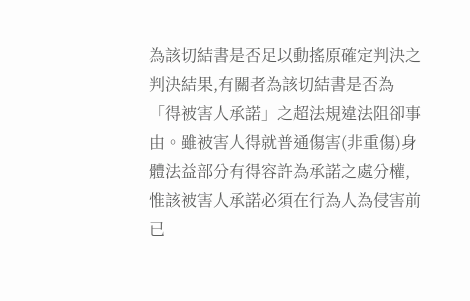為該切結書是否足以動搖原確定判決之判決結果,有關者為該切結書是否為「得被害人承諾」之超法規違法阻卻事由。雖被害人得就普通傷害(非重傷)身體法益部分有得容許為承諾之處分權,惟該被害人承諾必須在行為人為侵害前已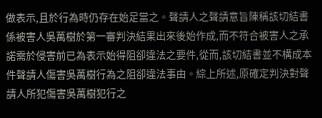做表示,且於行為時仍存在始足當之。聲請人之聲請意旨陳稱該切結書係被害人吳萬樹於第一審判決結果出來後始作成,而不符合被害人之承諾需於侵害前已為表示始得阻卻違法之要件,從而,該切結書並不構成本件聲請人傷害吳萬樹行為之阻卻違法事由。綜上所述,原確定判決對聲請人所犯傷害吳萬樹犯行之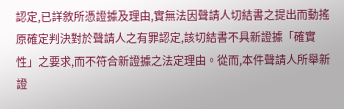認定,已詳敘所憑證據及理由,實無法因聲請人切結書之提出而動搖原確定判決對於聲請人之有罪認定,該切結書不具新證據「確實性」之要求,而不符合新證據之法定理由。從而,本件聲請人所舉新證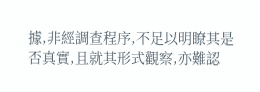據,非經調查程序,不足以明瞭其是否真實,且就其形式觀察,亦難認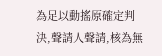為足以動搖原確定判決,聲請人聲請,核為無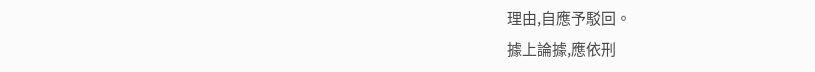理由,自應予駁回。
據上論據,應依刑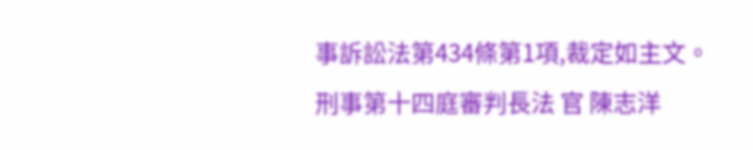事訴訟法第434條第1項,裁定如主文。
刑事第十四庭審判長法 官 陳志洋